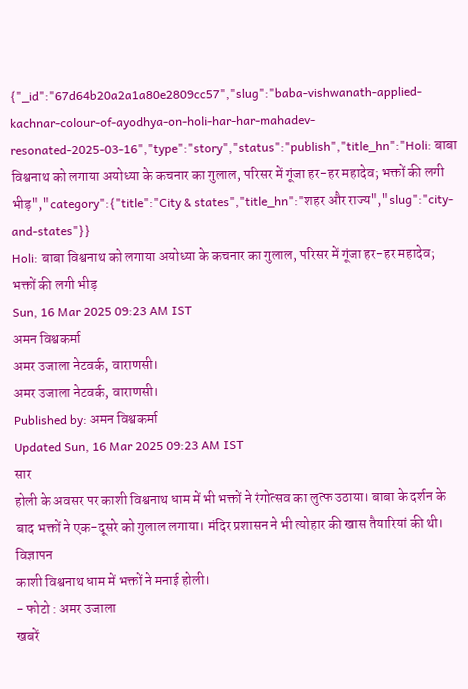{"_id":"67d64b20a2a1a80e2809cc57","slug":"baba-vishwanath-applied-kachnar-colour-of-ayodhya-on-holi-har-har-mahadev-resonated-2025-03-16","type":"story","status":"publish","title_hn":"Holi: बाबा विश्वनाथ को लगाया अयोध्या के कचनार का गुलाल, परिसर में गूंजा हर-हर महादेव; भक्तों की लगी भीड़","category":{"title":"City & states","title_hn":"शहर और राज्य","slug":"city-and-states"}}
Holi: बाबा विश्वनाथ को लगाया अयोध्या के कचनार का गुलाल, परिसर में गूंजा हर-हर महादेव; भक्तों की लगी भीड़
Sun, 16 Mar 2025 09:23 AM IST
अमन विश्वकर्मा
अमर उजाला नेटवर्क, वाराणसी।
अमर उजाला नेटवर्क, वाराणसी।
Published by: अमन विश्वकर्मा
Updated Sun, 16 Mar 2025 09:23 AM IST
सार
होली के अवसर पर काशी विश्वनाथ धाम में भी भक्तों ने रंगोत्सव का लुत्फ उठाया। बाबा के दर्शन के बाद भक्तों ने एक-दूसरे को गुलाल लगाया। मंदिर प्रशासन ने भी त्योहार की खास तैयारियां की थी।
विज्ञापन
काशी विश्वनाथ धाम में भक्तों ने मनाई होली।
- फोटो : अमर उजाला
खबरें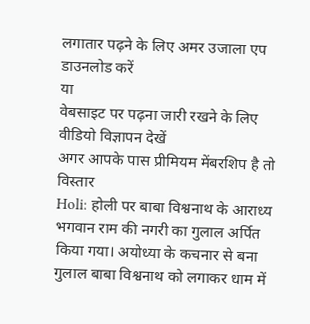लगातार पढ़ने के लिए अमर उजाला एप डाउनलोड करें
या
वेबसाइट पर पढ़ना जारी रखने के लिए वीडियो विज्ञापन देखें
अगर आपके पास प्रीमियम मेंबरशिप है तो
विस्तार
Holi: होली पर बाबा विश्वनाथ के आराध्य भगवान राम की नगरी का गुलाल अर्पित किया गया। अयोध्या के कचनार से बना गुलाल बाबा विश्वनाथ को लगाकर धाम में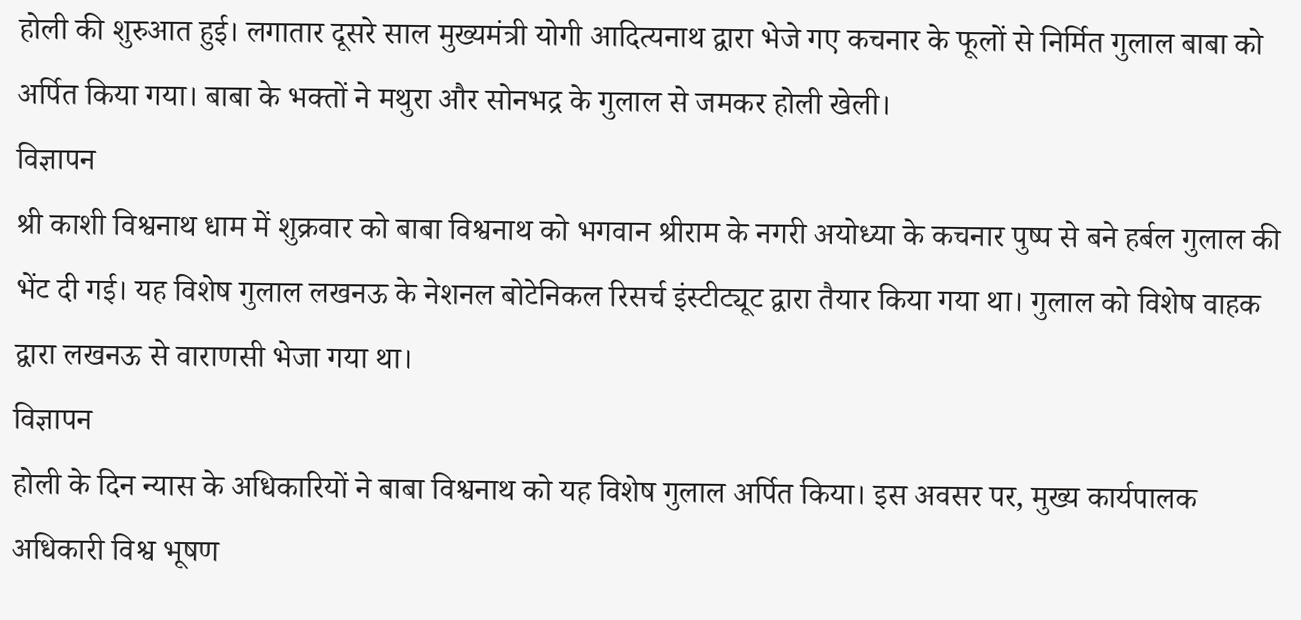होली की शुरुआत हुई। लगातार दूसरे साल मुख्यमंत्री योगी आदित्यनाथ द्वारा भेजे गए कचनार के फूलों से निर्मित गुलाल बाबा को अर्पित किया गया। बाबा के भक्तों ने मथुरा और सोनभद्र के गुलाल से जमकर होली खेली।
विज्ञापन
श्री काशी विश्वनाथ धाम में शुक्रवार को बाबा विश्वनाथ को भगवान श्रीराम के नगरी अयोध्या के कचनार पुष्प से बने हर्बल गुलाल की भेंट दी गई। यह विशेष गुलाल लखनऊ के नेशनल बोटेनिकल रिसर्च इंस्टीट्यूट द्वारा तैयार किया गया था। गुलाल को विशेष वाहक द्वारा लखनऊ से वाराणसी भेजा गया था।
विज्ञापन
होली के दिन न्यास के अधिकारियों ने बाबा विश्वनाथ को यह विशेष गुलाल अर्पित किया। इस अवसर पर, मुख्य कार्यपालक अधिकारी विश्व भूषण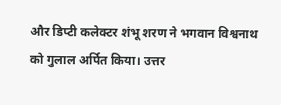और डिप्टी कलेक्टर शंभू शरण ने भगवान विश्वनाथ को गुलाल अर्पित किया। उत्तर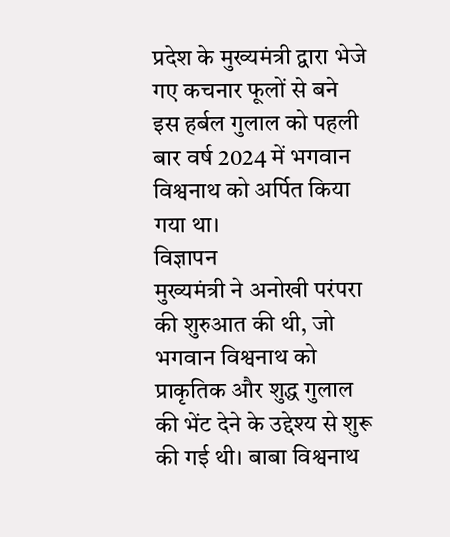प्रदेश के मुख्यमंत्री द्वारा भेजे गए कचनार फूलों से बने इस हर्बल गुलाल को पहली बार वर्ष 2024 में भगवान विश्वनाथ को अर्पित किया गया था।
विज्ञापन
मुख्यमंत्री ने अनोखी परंपरा की शुरुआत की थी, जो भगवान विश्वनाथ को प्राकृतिक और शुद्ध गुलाल की भेंट देने के उद्देश्य से शुरू की गई थी। बाबा विश्वनाथ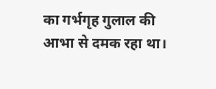का गर्भगृह गुलाल की आभा से दमक रहा था।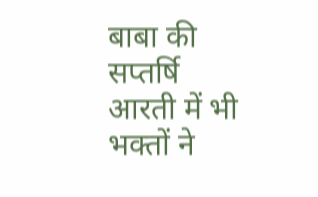बाबा की सप्तर्षि आरती में भी भक्तों ने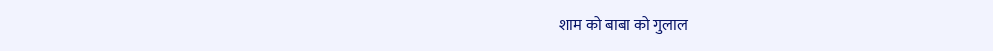शाम को बाबा को गुलाल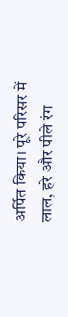अर्पित किया। पूरे परिसर में लाल, हरे और पीले रंग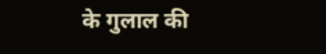के गुलाल की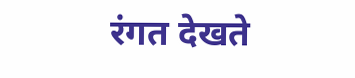रंगत देखते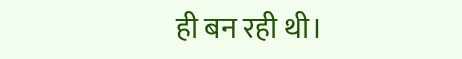ही बन रही थी।